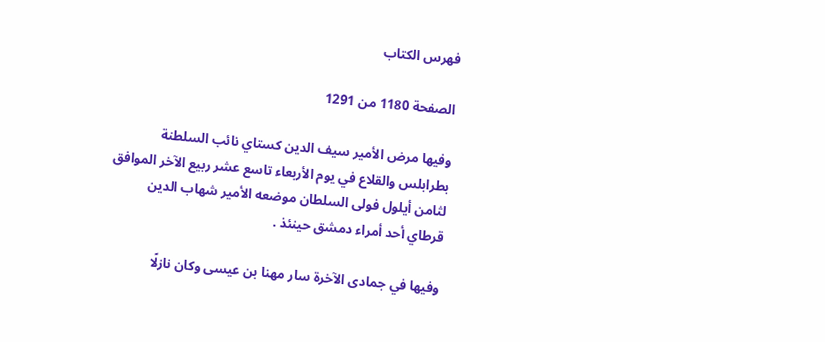فهرس الكتاب

الصفحة 1180 من 1291

وفيها مرض الأمير سيف الدين كستاي نائب السلطنة بطرابلس والقلاع في يوم الأربعاء تاسع عشر ربيع الآخر الموافق لثامن أيلول فولى السلطان موضعه الأمير شهاب الدين قرطاي أحد أمراء دمشق حينئذ .

وفيها في جمادى الآخرة سار مهنا بن عيسى وكان نازلًا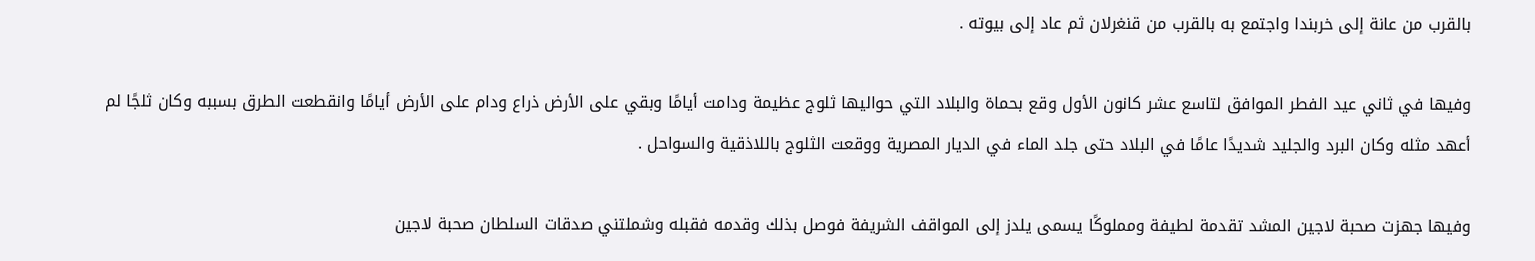بالقرب من عانة إلى خربندا واجتمع به بالقرب من قنغرلان ثم عاد إلى بيوته .

وفيها في ثاني عيد الفطر الموافق لتاسع عشر كانون الأول وقع بحماة والبلاد التي حواليها ثلوج عظيمة ودامت أيامًا وبقي على الأرض ذراع ودام على الأرض أيامًا وانقطعت الطرق بسببه وكان ثلجًا لم أعهد مثله وكان البرد والجليد شديدًا عامًا في البلاد حتى جلد الماء في الديار المصرية ووقعت الثلوج باللاذقية والسواحل .

وفيها جهزت صحبة لاجين المشد تقدمة لطيفة ومملوكًا يسمى يلدز إلى المواقف الشريفة فوصل بذلك وقدمه فقبله وشملتني صدقات السلطان صحبة لاجين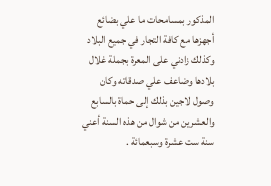المذكور بمسامحات ما علي بضائع أجهزها مع كافة التجار في جميع البلاد وكذلك زادني على المعرة بجملة غلال بلادها وضاعف علي صدقاته وكان وصول لاجين بذلك إلى حماة بالسابع والعشرين من شوال من هذه السنة أعني سنة ست عشرة وسبعمائة .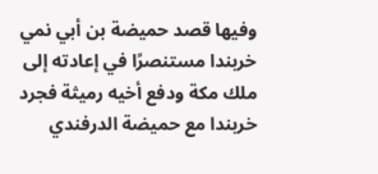وفيها قصد حميضة بن أبي نمي خربندا مستنصرًا في إعادته إلى ملك مكة ودفع أخيه رميثة فجرد خربندا مع حميضة الدرفندي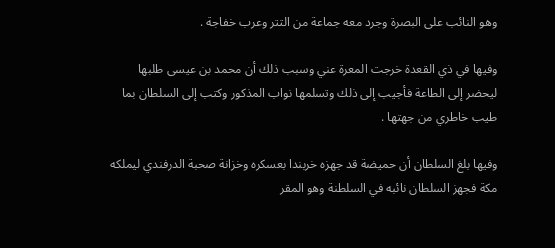وهو النائب على البصرة وجرد معه جماعة من التتر وعرب خفاجة .

وفيها في ذي القعدة خرجت المعرة عني وسبب ذلك أن محمد بن عيسى طلبها ليحضر إلى الطاعة فأجيب إلى ذلك وتسلمها نواب المذكور وكتب إلى السلطان بما طيب خاطري من جهتها .

وفيها بلغ السلطان أن حميضة قد جهزه خربندا بعسكره وخزانة صحبة الدرفندي ليملكه مكة فجهز السلطان نائبه في السلطنة وهو المقر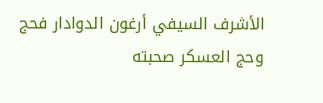الأشرف السيفي أرغون الدوادار فحج وحج العسكر صحبته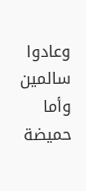وعادوا سالمين وأما حميضة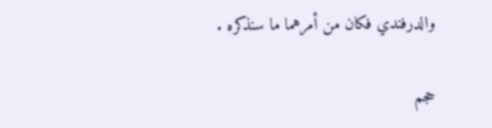والدرفندي فكان من أمرهما ما سنذكره .

حجم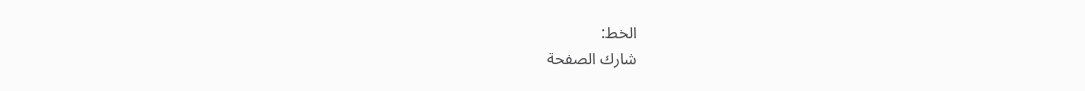الخط:
شارك الصفحة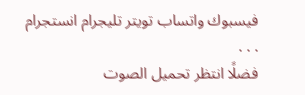فيسبوك واتساب تويتر تليجرام انستجرام
. . .
فضلًا انتظر تحميل الصوت